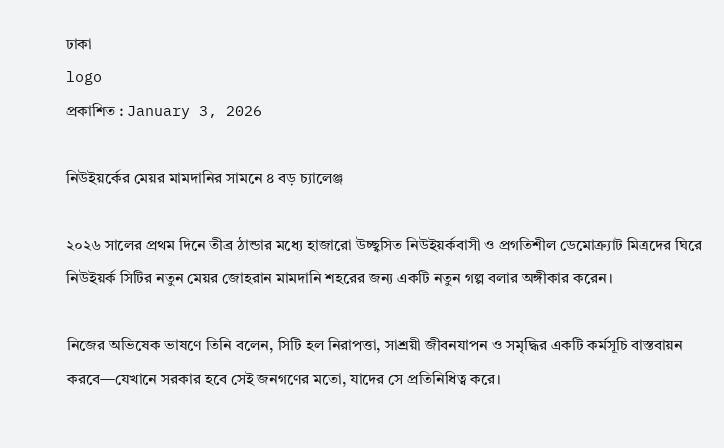ঢাকা
logo
প্রকাশিত : January 3, 2026

নিউইয়র্কের মেয়র মামদানির সামনে ৪ বড় চ্যালেঞ্জ

২০২৬ সালের প্রথম দিনে তীব্র ঠান্ডার মধ্যে হাজারো উচ্ছ্বসিত নিউইয়র্কবাসী ও প্রগতিশীল ডেমোক্র্যাট মিত্রদের ঘিরে নিউইয়র্ক সিটির নতুন মেয়র জোহরান মামদানি শহরের জন্য একটি নতুন গল্প বলার অঙ্গীকার করেন।

নিজের অভিষেক ভাষণে তিনি বলেন, সিটি হল নিরাপত্তা, সাশ্রয়ী জীবনযাপন ও সমৃদ্ধির একটি কর্মসূচি বাস্তবায়ন করবে—যেখানে সরকার হবে সেই জনগণের মতো, যাদের সে প্রতিনিধিত্ব করে।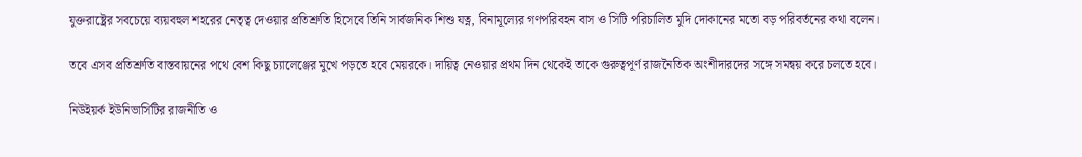যুক্তরাষ্ট্রের সবচেয়ে ব্যয়বহুল শহরের নেতৃত্ব দেওয়ার প্রতিশ্রুতি হিসেবে তিনি সার্বজনিক শিশু যত্ন, বিনামূল্যের গণপরিবহন বাস ও সিটি পরিচালিত মুদি দোকানের মতো বড় পরিবর্তনের কথা বলেন।

তবে এসব প্রতিশ্রুতি বাস্তবায়নের পথে বেশ কিছু চ্যালেঞ্জের মুখে পড়তে হবে মেয়রকে। দায়িত্ব নেওয়ার প্রথম দিন থেকেই তাকে গুরুত্বপূর্ণ রাজনৈতিক অংশীদারদের সঙ্গে সমন্বয় করে চলতে হবে।

নিউইয়র্ক ইউনিভার্সিটির রাজনীতি ও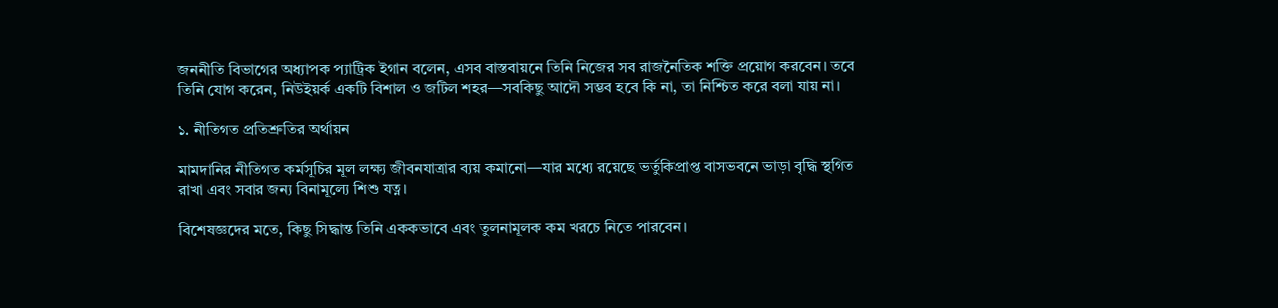জননীতি বিভাগের অধ্যাপক প্যাট্রিক ইগান বলেন, এসব বাস্তবায়নে তিনি নিজের সব রাজনৈতিক শক্তি প্রয়োগ করবেন। তবে তিনি যোগ করেন, নিউইয়র্ক একটি বিশাল ও জটিল শহর—সবকিছু আদৌ সম্ভব হবে কি না, তা নিশ্চিত করে বলা যায় না।

১. নীতিগত প্রতিশ্রুতির অর্থায়ন

মামদানির নীতিগত কর্মসূচির মূল লক্ষ্য জীবনযাত্রার ব্যয় কমানো—যার মধ্যে রয়েছে ভর্তুকিপ্রাপ্ত বাসভবনে ভাড়া বৃদ্ধি স্থগিত রাখা এবং সবার জন্য বিনামূল্যে শিশু যত্ন।

বিশেষজ্ঞদের মতে, কিছু সিদ্ধান্ত তিনি এককভাবে এবং তুলনামূলক কম খরচে নিতে পারবেন।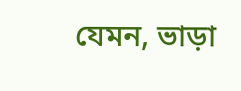যেমন, ভাড়া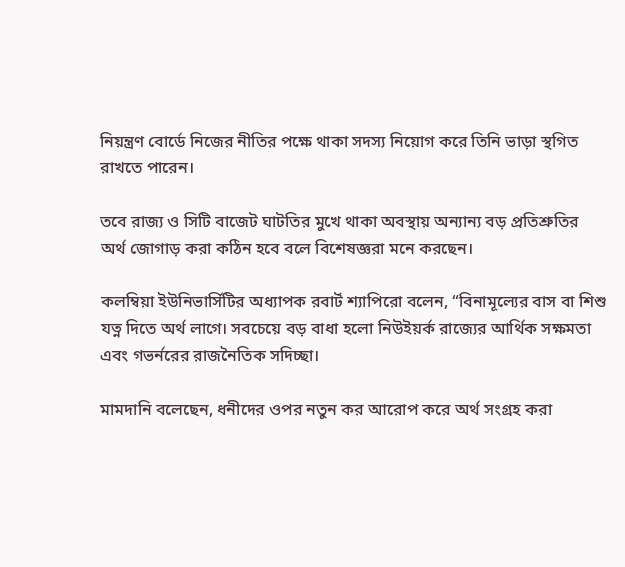নিয়ন্ত্রণ বোর্ডে নিজের নীতির পক্ষে থাকা সদস্য নিয়োগ করে তিনি ভাড়া স্থগিত রাখতে পারেন।

তবে রাজ্য ও সিটি বাজেট ঘাটতির মুখে থাকা অবস্থায় অন্যান্য বড় প্রতিশ্রুতির অর্থ জোগাড় করা কঠিন হবে বলে বিশেষজ্ঞরা মনে করছেন।

কলম্বিয়া ইউনিভার্সিটির অধ্যাপক রবার্ট শ্যাপিরো বলেন, “বিনামূল্যের বাস বা শিশু যত্ন দিতে অর্থ লাগে। সবচেয়ে বড় বাধা হলো নিউইয়র্ক রাজ্যের আর্থিক সক্ষমতা এবং গভর্নরের রাজনৈতিক সদিচ্ছা।

মামদানি বলেছেন, ধনীদের ওপর নতুন কর আরোপ করে অর্থ সংগ্রহ করা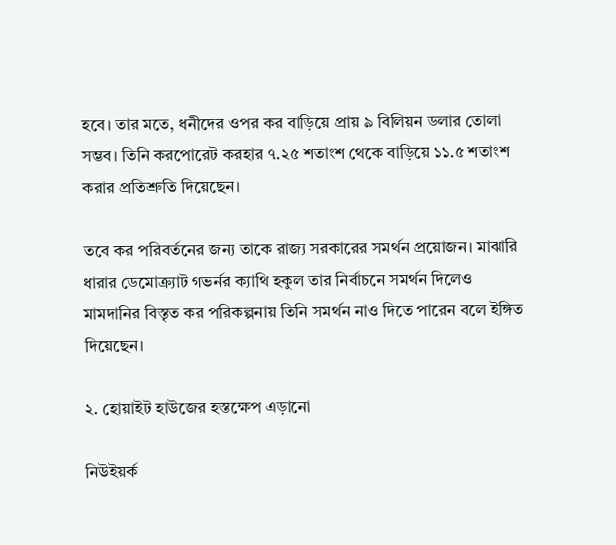হবে। তার মতে, ধনীদের ওপর কর বাড়িয়ে প্রায় ৯ বিলিয়ন ডলার তোলা সম্ভব। তিনি করপোরেট করহার ৭.২৫ শতাংশ থেকে বাড়িয়ে ১১.৫ শতাংশ করার প্রতিশ্রুতি দিয়েছেন।

তবে কর পরিবর্তনের জন্য তাকে রাজ্য সরকারের সমর্থন প্রয়োজন। মাঝারি ধারার ডেমোক্র্যাট গভর্নর ক্যাথি হকুল তার নির্বাচনে সমর্থন দিলেও মামদানির বিস্তৃত কর পরিকল্পনায় তিনি সমর্থন নাও দিতে পারেন বলে ইঙ্গিত দিয়েছেন।

২. হোয়াইট হাউজের হস্তক্ষেপ এড়ানো

নিউইয়র্ক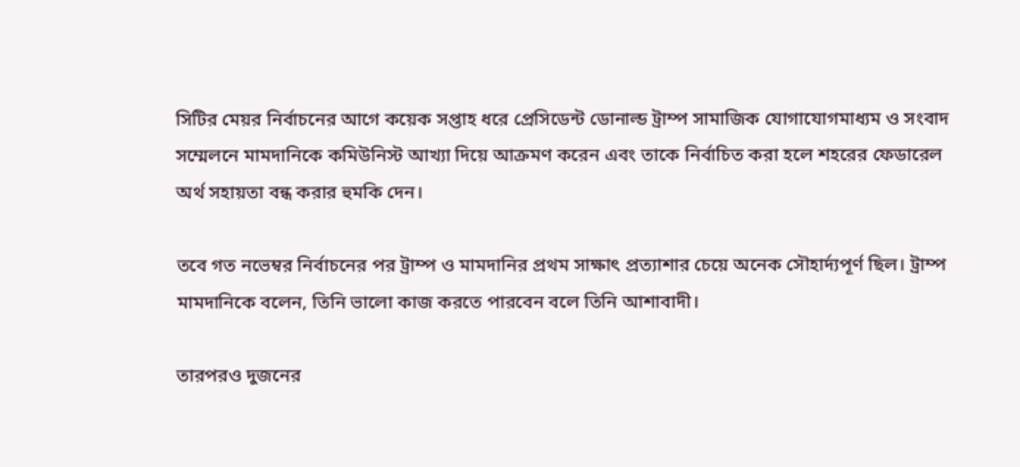সিটির মেয়র নির্বাচনের আগে কয়েক সপ্তাহ ধরে প্রেসিডেন্ট ডোনাল্ড ট্রাম্প সামাজিক যোগাযোগমাধ্যম ও সংবাদ সম্মেলনে মামদানিকে কমিউনিস্ট আখ্যা দিয়ে আক্রমণ করেন এবং তাকে নির্বাচিত করা হলে শহরের ফেডারেল অর্থ সহায়তা বন্ধ করার হুমকি দেন।

তবে গত নভেম্বর নির্বাচনের পর ট্রাম্প ও মামদানির প্রথম সাক্ষাৎ প্রত্যাশার চেয়ে অনেক সৌহার্দ্যপূর্ণ ছিল। ট্রাম্প মামদানিকে বলেন, তিনি ভালো কাজ করতে পারবেন বলে তিনি আশাবাদী।

তারপরও দুজনের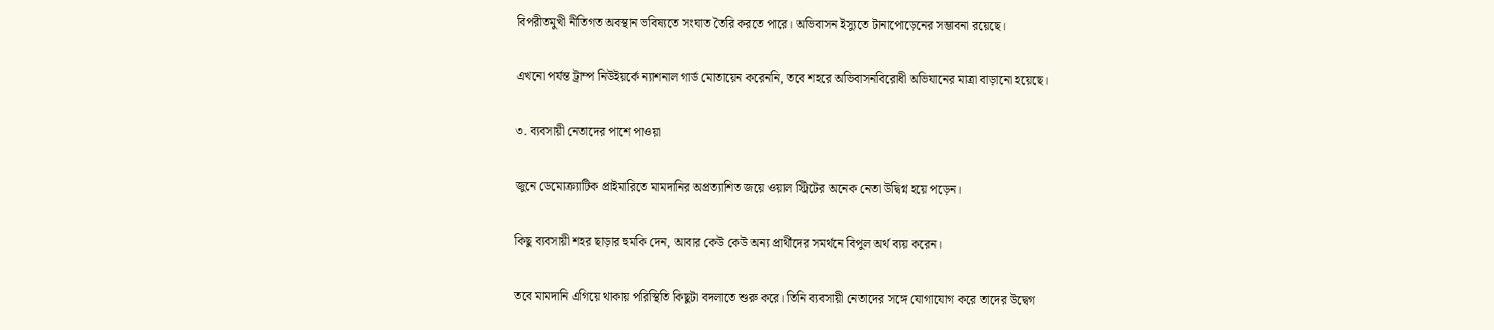বিপরীতমুখী নীতিগত অবস্থান ভবিষ্যতে সংঘাত তৈরি করতে পারে। অভিবাসন ইস্যুতে টানাপোড়েনের সম্ভাবনা রয়েছে।

এখনো পর্যন্ত ট্রাম্প নিউইয়র্কে ন্যাশনাল গার্ড মোতায়েন করেননি, তবে শহরে অভিবাসনবিরোধী অভিযানের মাত্রা বাড়ানো হয়েছে।

৩. ব্যবসায়ী নেতাদের পাশে পাওয়া

জুনে ডেমোক্র্যাটিক প্রাইমারিতে মামদানির অপ্রত্যাশিত জয়ে ওয়াল স্ট্রিটের অনেক নেতা উদ্বিগ্ন হয়ে পড়েন।

কিছু ব্যবসায়ী শহর ছাড়ার হুমকি দেন, আবার কেউ কেউ অন্য প্রার্থীদের সমর্থনে বিপুল অর্থ ব্যয় করেন।

তবে মামদানি এগিয়ে থাকায় পরিস্থিতি কিছুটা বদলাতে শুরু করে। তিনি ব্যবসায়ী নেতাদের সঙ্গে যোগাযোগ করে তাদের উদ্বেগ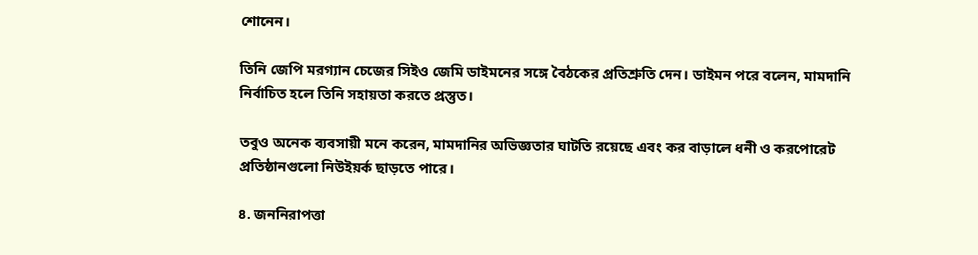শোনেন।

তিনি জেপি মরগ্যান চেজের সিইও জেমি ডাইমনের সঙ্গে বৈঠকের প্রতিশ্রুতি দেন। ডাইমন পরে বলেন, মামদানি নির্বাচিত হলে তিনি সহায়তা করতে প্রস্তুত।

তবুও অনেক ব্যবসায়ী মনে করেন, মামদানির অভিজ্ঞতার ঘাটতি রয়েছে এবং কর বাড়ালে ধনী ও করপোরেট প্রতিষ্ঠানগুলো নিউইয়র্ক ছাড়তে পারে।

৪. জননিরাপত্তা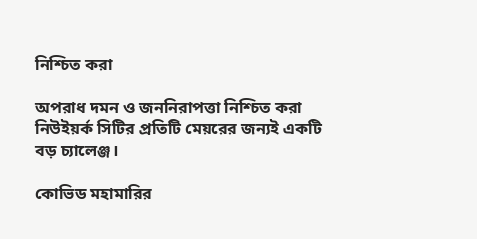নিশ্চিত করা

অপরাধ দমন ও জননিরাপত্তা নিশ্চিত করা নিউইয়র্ক সিটির প্রতিটি মেয়রের জন্যই একটি বড় চ্যালেঞ্জ।

কোভিড মহামারির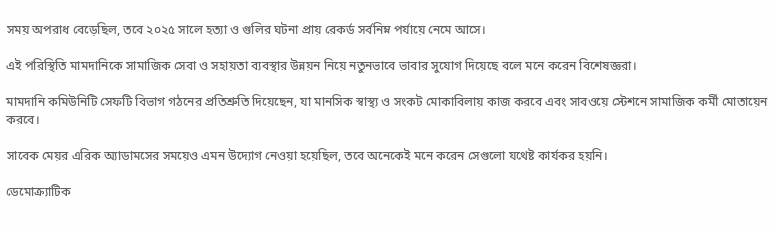সময় অপরাধ বেড়েছিল, তবে ২০২৫ সালে হত্যা ও গুলির ঘটনা প্রায় রেকর্ড সর্বনিম্ন পর্যায়ে নেমে আসে।

এই পরিস্থিতি মামদানিকে সামাজিক সেবা ও সহায়তা ব্যবস্থার উন্নয়ন নিয়ে নতুনভাবে ভাবার সুযোগ দিয়েছে বলে মনে করেন বিশেষজ্ঞরা।

মামদানি কমিউনিটি সেফটি বিভাগ গঠনের প্রতিশ্রুতি দিয়েছেন, যা মানসিক স্বাস্থ্য ও সংকট মোকাবিলায় কাজ করবে এবং সাবওয়ে স্টেশনে সামাজিক কর্মী মোতায়েন করবে।

সাবেক মেয়র এরিক অ্যাডামসের সময়েও এমন উদ্যোগ নেওয়া হয়েছিল, তবে অনেকেই মনে করেন সেগুলো যথেষ্ট কার্যকর হয়নি।

ডেমোক্র্যাটিক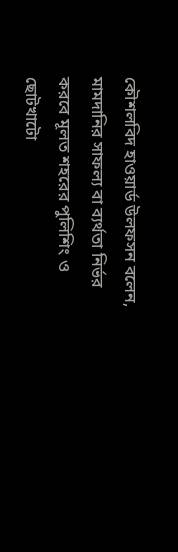কৌশলবিদ হাওয়ার্ড উলফসন বলেন, মামদানির সাফল্য বা ব্যর্থতা নির্ভর করবে মূলত শহরের পুলিশিং ও ছোটখাটো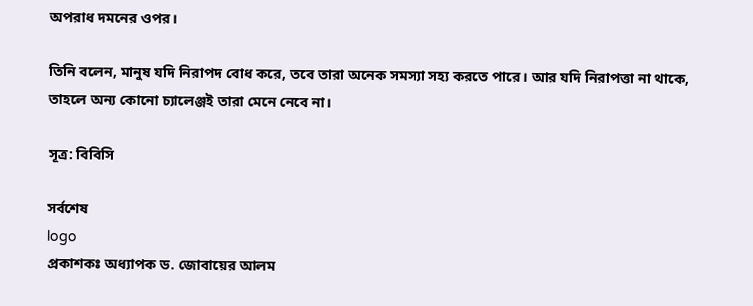অপরাধ দমনের ওপর।

তিনি বলেন, মানুষ যদি নিরাপদ বোধ করে, তবে তারা অনেক সমস্যা সহ্য করতে পারে। আর যদি নিরাপত্তা না থাকে, তাহলে অন্য কোনো চ্যালেঞ্জই তারা মেনে নেবে না।

সূত্র: বিবিসি

সর্বশেষ
logo
প্রকাশকঃ অধ্যাপক ড. জোবায়ের আলম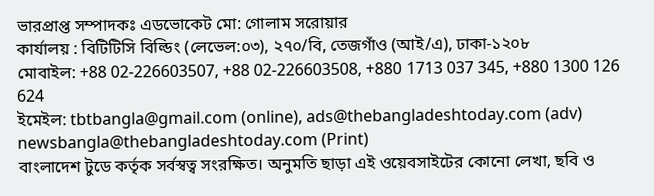ভারপ্রাপ্ত সম্পাদকঃ এডভোকেট মো: গোলাম সরোয়ার
কার্যালয় : বিটিটিসি বিল্ডিং (লেভেল:০৩), ২৭০/বি, তেজগাঁও (আই/এ), ঢাকা-১২০৮
মোবাইল: +88 02-226603507, +88 02-226603508, +880 1713 037 345, +880 1300 126 624
ইমেইল: tbtbangla@gmail.com (online), ads@thebangladeshtoday.com (adv) newsbangla@thebangladeshtoday.com (Print)
বাংলাদেশ টুডে কর্তৃক সর্বস্বত্ব সংরক্ষিত। অনুমতি ছাড়া এই ওয়েবসাইটের কোনো লেখা, ছবি ও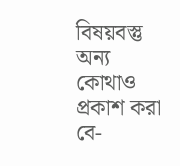বিষয়বস্তু অন্য কোথাও প্রকাশ করা বে-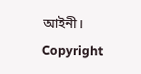আইনী।
Copyright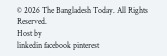© 2026 The Bangladesh Today. All Rights Reserved.
Host by
linkedin facebook pinterest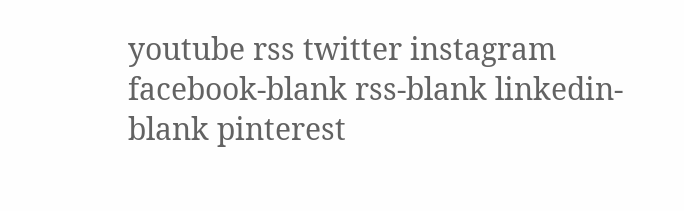youtube rss twitter instagram facebook-blank rss-blank linkedin-blank pinterest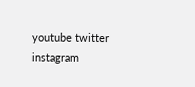youtube twitter instagram